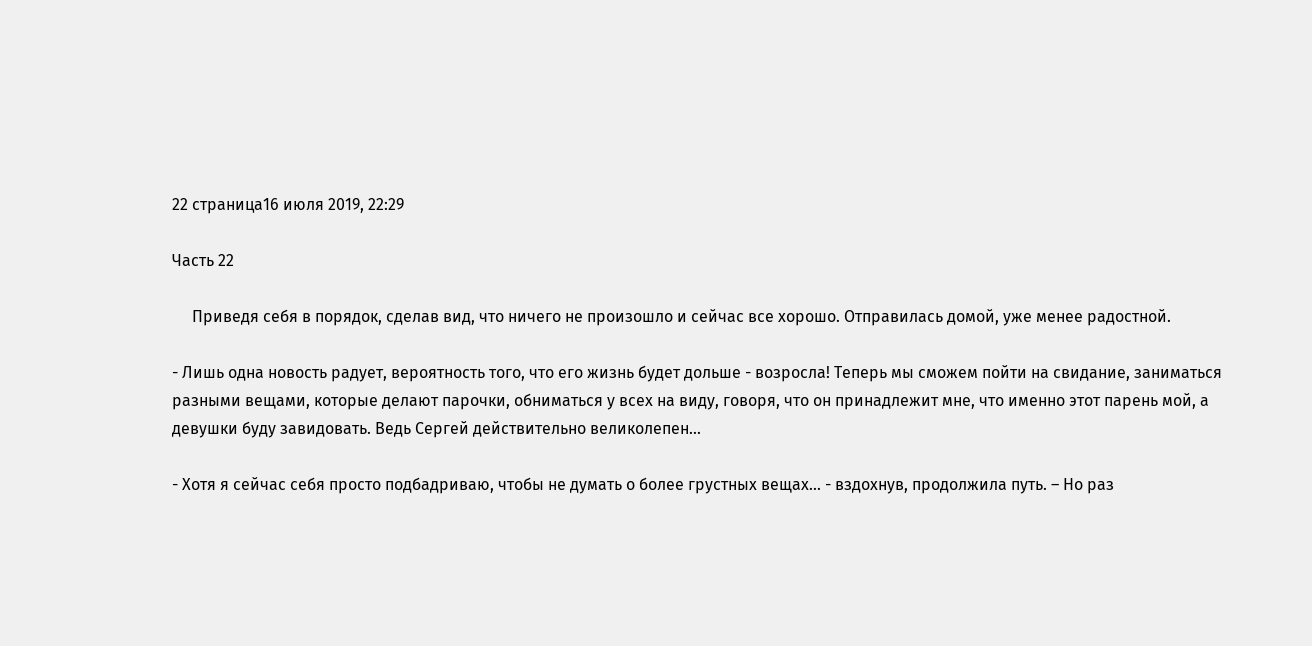22 страница16 июля 2019, 22:29

Часть 22

     Приведя себя в порядок, сделав вид, что ничего не произошло и сейчас все хорошо. Отправилась домой, уже менее радостной.

- Лишь одна новость радует, вероятность того, что его жизнь будет дольше - возросла! Теперь мы сможем пойти на свидание, заниматься разными вещами, которые делают парочки, обниматься у всех на виду, говоря, что он принадлежит мне, что именно этот парень мой, а девушки буду завидовать. Ведь Сергей действительно великолепен...

- Хотя я сейчас себя просто подбадриваю, чтобы не думать о более грустных вещах... - вздохнув, продолжила путь. – Но раз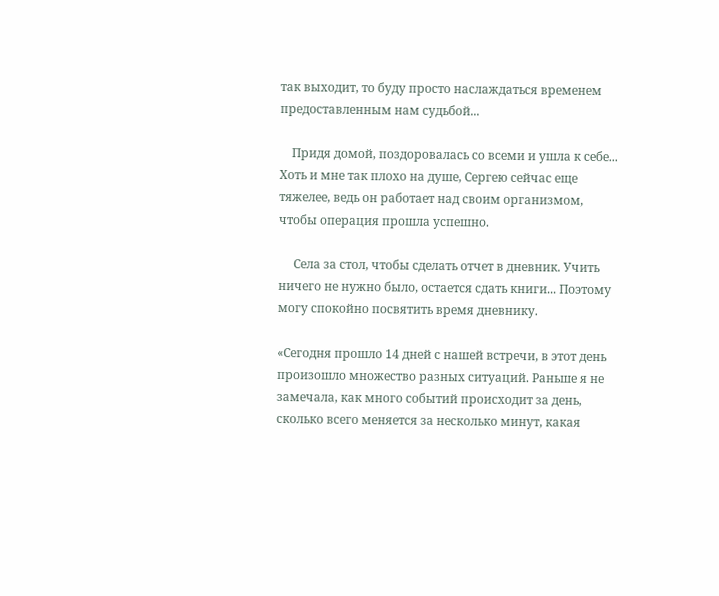так выходит, то буду просто наслаждаться временем предоставленным нам судьбой...

    Придя домой, поздоровалась со всеми и ушла к себе... Хоть и мне так плохо на душе, Сергею сейчас еще тяжелее, ведь он работает над своим организмом, чтобы операция прошла успешно.

     Села за стол, чтобы сделать отчет в дневник. Учить ничего не нужно было, остается сдать книги... Поэтому могу спокойно посвятить время дневнику.

«Сегодня прошло 14 дней с нашей встречи, в этот день произошло множество разных ситуаций. Раньше я не замечала, как много событий происходит за день, сколько всего меняется за несколько минут, какая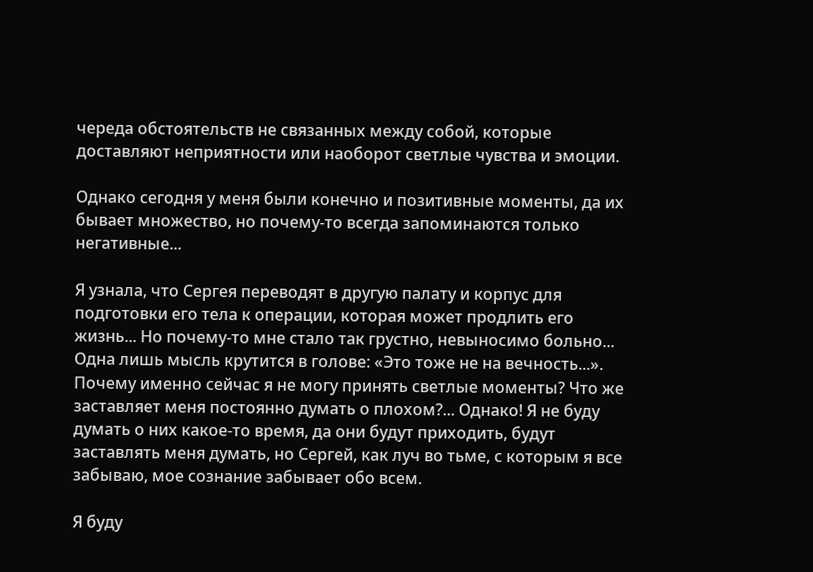череда обстоятельств не связанных между собой, которые доставляют неприятности или наоборот светлые чувства и эмоции.

Однако сегодня у меня были конечно и позитивные моменты, да их бывает множество, но почему-то всегда запоминаются только негативные...

Я узнала, что Сергея переводят в другую палату и корпус для подготовки его тела к операции, которая может продлить его жизнь... Но почему-то мне стало так грустно, невыносимо больно... Одна лишь мысль крутится в голове: «Это тоже не на вечность...». Почему именно сейчас я не могу принять светлые моменты? Что же заставляет меня постоянно думать о плохом?... Однако! Я не буду думать о них какое-то время, да они будут приходить, будут заставлять меня думать, но Сергей, как луч во тьме, с которым я все забываю, мое сознание забывает обо всем.

Я буду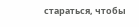стараться, чтобы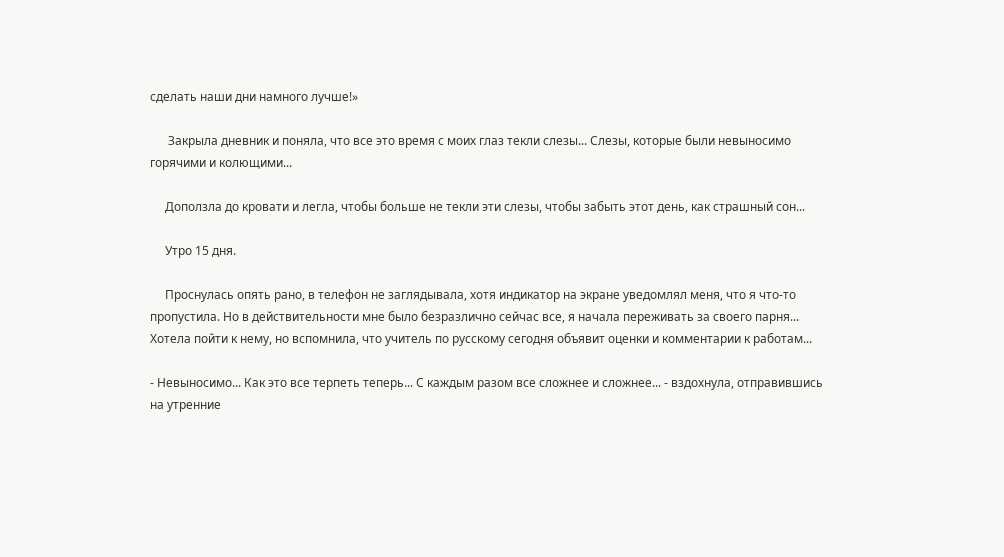сделать наши дни намного лучше!»

      Закрыла дневник и поняла, что все это время с моих глаз текли слезы... Слезы, которые были невыносимо горячими и колющими...

     Доползла до кровати и легла, чтобы больше не текли эти слезы, чтобы забыть этот день, как страшный сон...

     Утро 15 дня.

     Проснулась опять рано, в телефон не заглядывала, хотя индикатор на экране уведомлял меня, что я что-то пропустила. Но в действительности мне было безразлично сейчас все, я начала переживать за своего парня... Хотела пойти к нему, но вспомнила, что учитель по русскому сегодня объявит оценки и комментарии к работам...

- Невыносимо... Как это все терпеть теперь... С каждым разом все сложнее и сложнее... - вздохнула, отправившись на утренние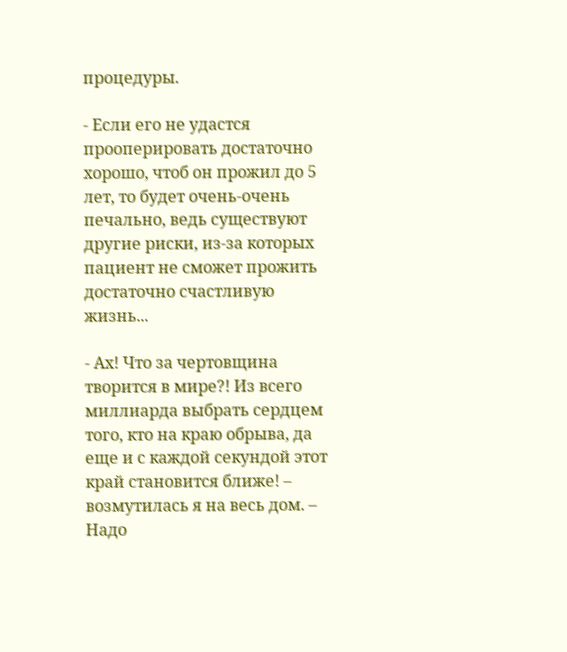процедуры.

- Если его не удастся прооперировать достаточно хорошо, чтоб он прожил до 5 лет, то будет очень-очень печально, ведь существуют другие риски, из-за которых пациент не сможет прожить достаточно счастливую жизнь...

- Ах! Что за чертовщина творится в мире?! Из всего миллиарда выбрать сердцем того, кто на краю обрыва, да еще и с каждой секундой этот край становится ближе! – возмутилась я на весь дом. – Надо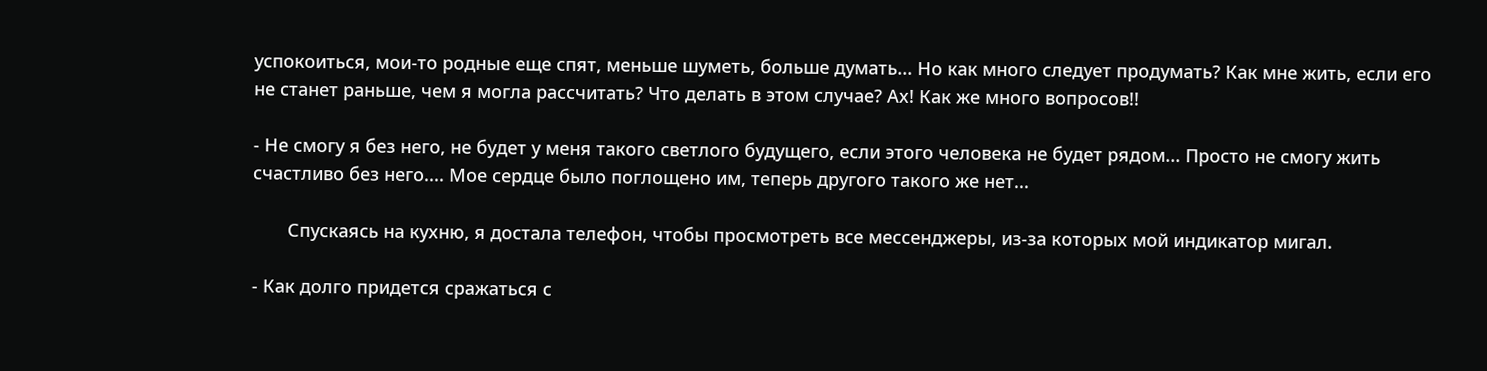успокоиться, мои-то родные еще спят, меньше шуметь, больше думать... Но как много следует продумать? Как мне жить, если его не станет раньше, чем я могла рассчитать? Что делать в этом случае? Ах! Как же много вопросов!!

- Не смогу я без него, не будет у меня такого светлого будущего, если этого человека не будет рядом... Просто не смогу жить счастливо без него.... Мое сердце было поглощено им, теперь другого такого же нет...

       Спускаясь на кухню, я достала телефон, чтобы просмотреть все мессенджеры, из-за которых мой индикатор мигал.

- Как долго придется сражаться с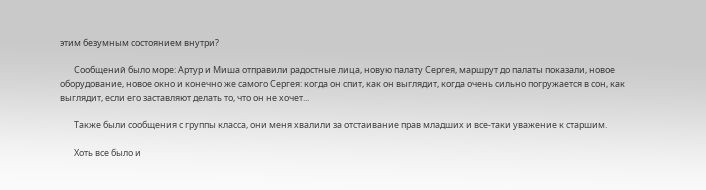этим безумным состоянием внутри?

       Сообщений было море: Артур и Миша отправили радостные лица, новую палату Сергея, маршрут до палаты показали, новое оборудование, новое окно и конечно же самого Сергея: когда он спит, как он выглядит, когда очень сильно погружается в сон, как выглядит, если его заставляют делать то, что он не хочет...

       Также были сообщения с группы класса, они меня хвалили за отстаивание прав младших и все-таки уважение к старшим.

       Хоть все было и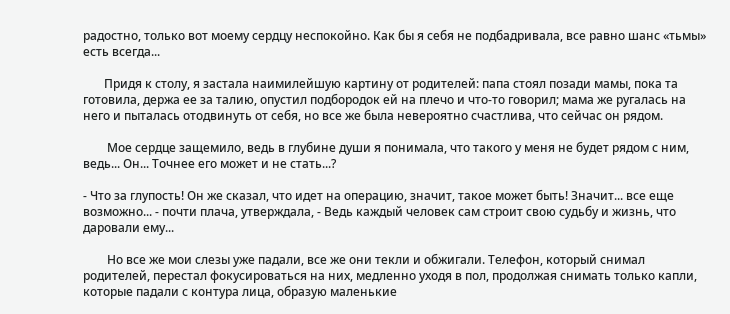радостно, только вот моему сердцу неспокойно. Как бы я себя не подбадривала, все равно шанс «тьмы» есть всегда...

       Придя к столу, я застала наимилейшую картину от родителей: папа стоял позади мамы, пока та готовила, держа ее за талию, опустил подбородок ей на плечо и что-то говорил; мама же ругалась на него и пыталась отодвинуть от себя, но все же была невероятно счастлива, что сейчас он рядом.

        Мое сердце защемило, ведь в глубине души я понимала, что такого у меня не будет рядом с ним, ведь... Он... Точнее его может и не стать...?

- Что за глупость! Он же сказал, что идет на операцию, значит, такое может быть! Значит... все еще возможно... - почти плача, утверждала, - Ведь каждый человек сам строит свою судьбу и жизнь, что даровали ему...

        Но все же мои слезы уже падали, все же они текли и обжигали. Телефон, который снимал родителей, перестал фокусироваться на них, медленно уходя в пол, продолжая снимать только капли, которые падали с контура лица, образую маленькие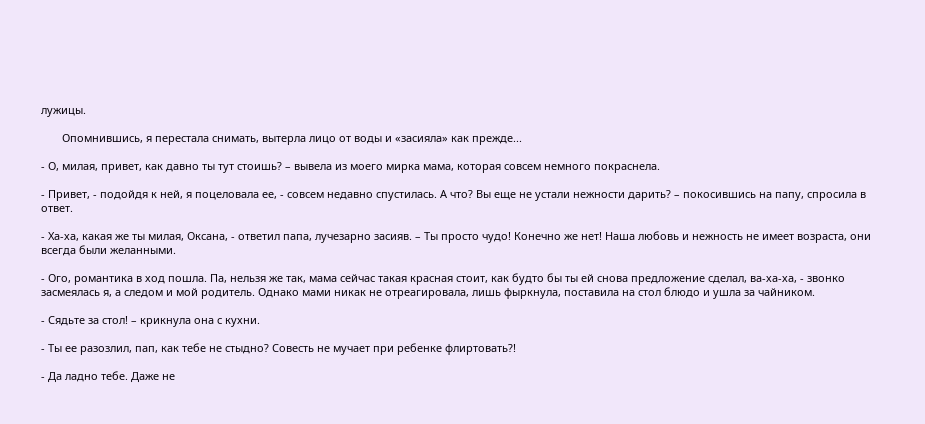лужицы.

       Опомнившись, я перестала снимать, вытерла лицо от воды и «засияла» как прежде...

- О, милая, привет, как давно ты тут стоишь? – вывела из моего мирка мама, которая совсем немного покраснела.

- Привет, - подойдя к ней, я поцеловала ее, - совсем недавно спустилась. А что? Вы еще не устали нежности дарить? – покосившись на папу, спросила в ответ.

- Ха-ха, какая же ты милая, Оксана, - ответил папа, лучезарно засияв. – Ты просто чудо! Конечно же нет! Наша любовь и нежность не имеет возраста, они всегда были желанными.

- Ого, романтика в ход пошла. Па, нельзя же так, мама сейчас такая красная стоит, как будто бы ты ей снова предложение сделал, ва-ха-ха, - звонко засмеялась я, а следом и мой родитель. Однако мами никак не отреагировала, лишь фыркнула, поставила на стол блюдо и ушла за чайником.

- Сядьте за стол! – крикнула она с кухни.

- Ты ее разозлил, пап, как тебе не стыдно? Совесть не мучает при ребенке флиртовать?!

- Да ладно тебе. Даже не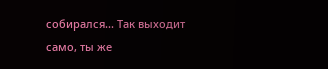собирался... Так выходит само, ты же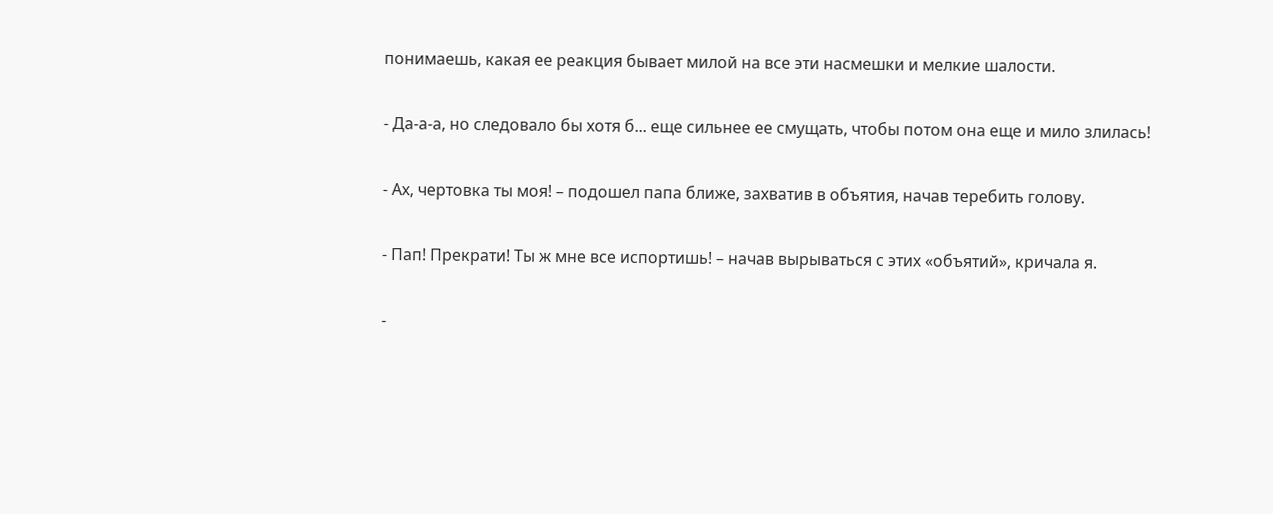понимаешь, какая ее реакция бывает милой на все эти насмешки и мелкие шалости.

- Да-а-а, но следовало бы хотя б... еще сильнее ее смущать, чтобы потом она еще и мило злилась!

- Ах, чертовка ты моя! – подошел папа ближе, захватив в объятия, начав теребить голову.

- Пап! Прекрати! Ты ж мне все испортишь! – начав вырываться с этих «объятий», кричала я.

-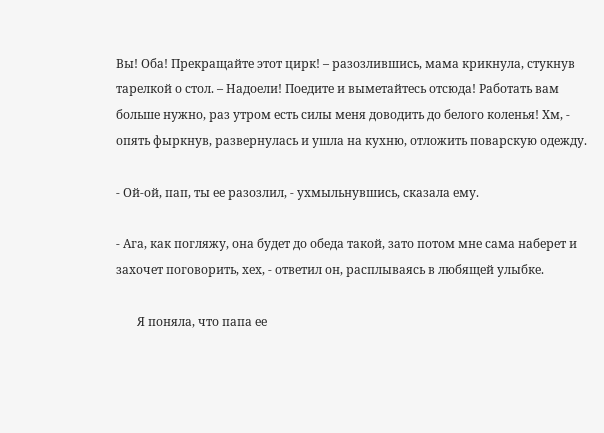Вы! Оба! Прекращайте этот цирк! – разозлившись, мама крикнула, стукнув тарелкой о стол. – Надоели! Поедите и выметайтесь отсюда! Работать вам больше нужно, раз утром есть силы меня доводить до белого коленья! Хм, - опять фыркнув, развернулась и ушла на кухню, отложить поварскую одежду.

- Ой-ой, пап, ты ее разозлил, - ухмыльнувшись, сказала ему.

- Ага, как погляжу, она будет до обеда такой, зато потом мне сама наберет и захочет поговорить, хех, - ответил он, расплываясь в любящей улыбке.

       Я поняла, что папа ее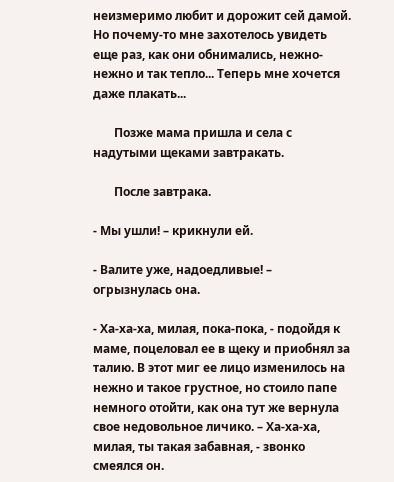неизмеримо любит и дорожит сей дамой. Но почему-то мне захотелось увидеть еще раз, как они обнимались, нежно-нежно и так тепло... Теперь мне хочется даже плакать...

       Позже мама пришла и села с надутыми щеками завтракать.

       После завтрака.

- Мы ушли! – крикнули ей.

- Валите уже, надоедливые! – огрызнулась она.

- Ха-ха-ха, милая, пока-пока, - подойдя к маме, поцеловал ее в щеку и приобнял за талию. В этот миг ее лицо изменилось на нежно и такое грустное, но стоило папе немного отойти, как она тут же вернула свое недовольное личико. – Ха-ха-ха, милая, ты такая забавная, - звонко смеялся он.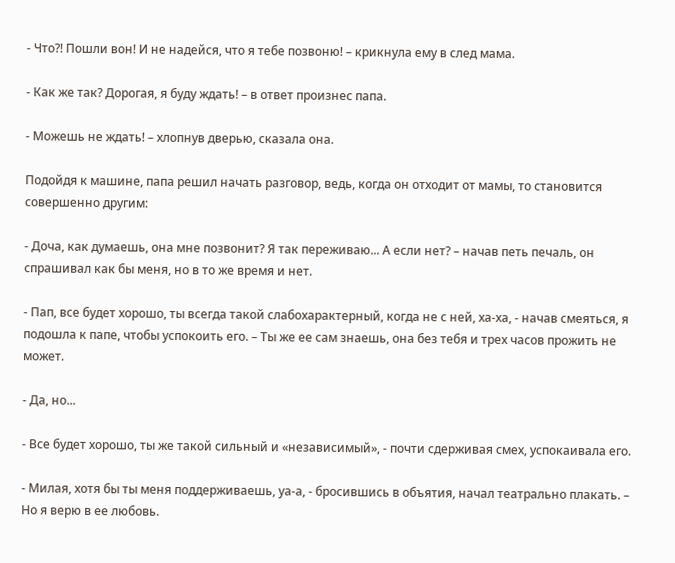- Что?! Пошли вон! И не надейся, что я тебе позвоню! – крикнула ему в след мама.

- Как же так? Дорогая, я буду ждать! – в ответ произнес папа.

- Можешь не ждать! – хлопнув дверью, сказала она.

Подойдя к машине, папа решил начать разговор, ведь, когда он отходит от мамы, то становится совершенно другим:

- Доча, как думаешь, она мне позвонит? Я так переживаю... А если нет? – начав петь печаль, он спрашивал как бы меня, но в то же время и нет.

- Пап, все будет хорошо, ты всегда такой слабохарактерный, когда не с ней, ха-ха, - начав смеяться, я подошла к папе, чтобы успокоить его. – Ты же ее сам знаешь, она без тебя и трех часов прожить не может.

- Да, но...

- Все будет хорошо, ты же такой сильный и «независимый», - почти сдерживая смех, успокаивала его.

- Милая, хотя бы ты меня поддерживаешь, уа-а, - бросившись в объятия, начал театрально плакать. – Но я верю в ее любовь.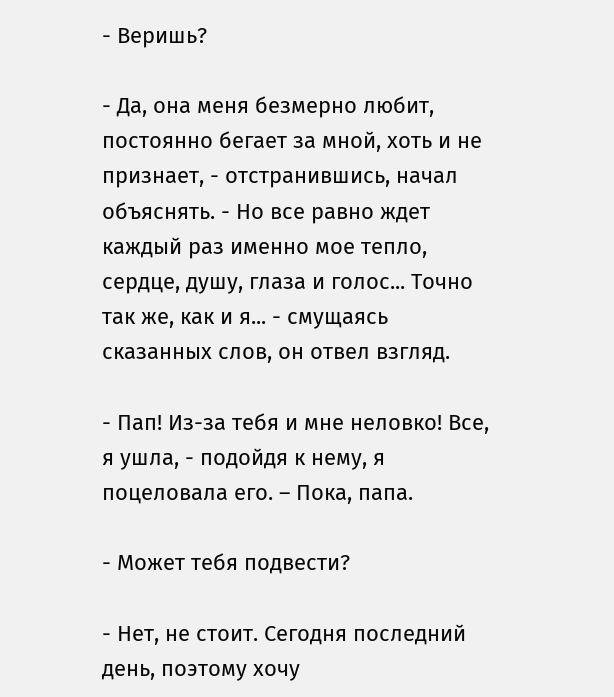- Веришь?

- Да, она меня безмерно любит, постоянно бегает за мной, хоть и не признает, - отстранившись, начал объяснять. - Но все равно ждет каждый раз именно мое тепло, сердце, душу, глаза и голос... Точно так же, как и я... - смущаясь сказанных слов, он отвел взгляд.

- Пап! Из-за тебя и мне неловко! Все, я ушла, - подойдя к нему, я поцеловала его. – Пока, папа.

- Может тебя подвести?

- Нет, не стоит. Сегодня последний день, поэтому хочу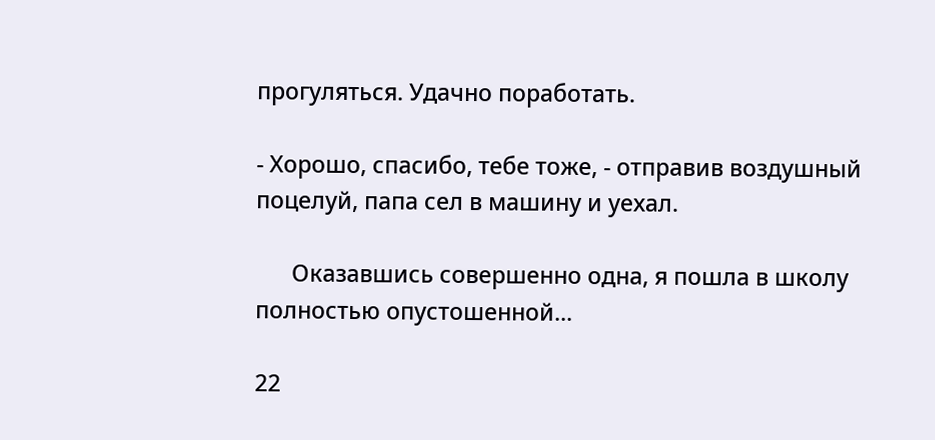прогуляться. Удачно поработать.

- Хорошо, спасибо, тебе тоже, - отправив воздушный поцелуй, папа сел в машину и уехал.

      Оказавшись совершенно одна, я пошла в школу полностью опустошенной...

22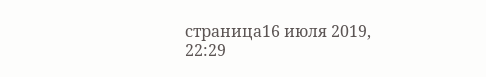страница16 июля 2019, 22:29